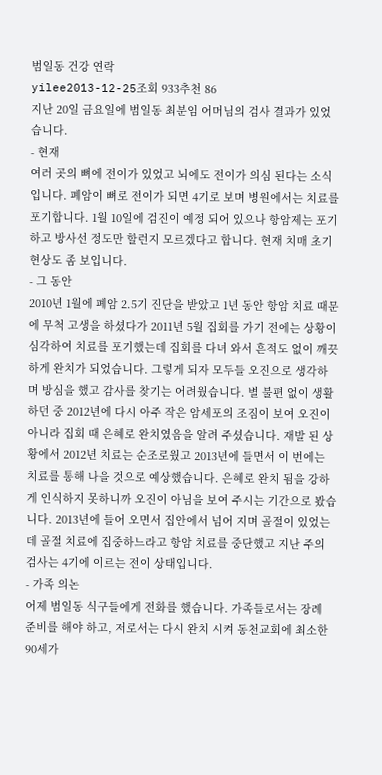범일동 건강 연락
yilee2013-12-25조회 933추천 86
지난 20일 금요일에 범일동 최분임 어머님의 검사 결과가 있었습니다.
- 현재
여러 곳의 뼈에 전이가 있었고 뇌에도 전이가 의심 된다는 소식입니다. 폐암이 뼈로 전이가 되면 4기로 보며 병원에서는 치료를 포기합니다. 1월 10일에 검진이 예정 되어 있으나 항암제는 포기하고 방사선 정도만 할런지 모르겠다고 합니다. 현재 치매 초기 현상도 좀 보입니다.
- 그 동안
2010년 1월에 폐암 2.5기 진단을 받았고 1년 동안 항암 치료 때문에 무척 고생을 하셨다가 2011년 5월 집회를 가기 전에는 상황이 심각하여 치료를 포기했는데 집회를 다녀 와서 흔적도 없이 깨끗하게 완치가 되었습니다. 그렇게 되자 모두들 오진으로 생각하며 방심을 했고 감사를 찾기는 어려웠습니다. 별 불편 없이 생활하던 중 2012년에 다시 아주 작은 암세포의 조짐이 보여 오진이 아니라 집회 때 은혜로 완치였음을 알려 주셨습니다. 재발 된 상황에서 2012년 치료는 순조로웠고 2013년에 들면서 이 번에는 치료를 통해 나을 것으로 예상했습니다. 은혜로 완치 됨을 강하게 인식하지 못하니까 오진이 아님을 보여 주시는 기간으로 봤습니다. 2013년에 들어 오면서 집안에서 넘어 지며 골절이 있었는데 골절 치료에 집중하느라고 항암 치료를 중단했고 지난 주의 검사는 4기에 이르는 전이 상태입니다.
- 가족 의논
어제 범일동 식구들에게 전화를 했습니다. 가족들로서는 장례 준비를 해야 하고, 저로서는 다시 완치 시켜 동천교회에 최소한 90세가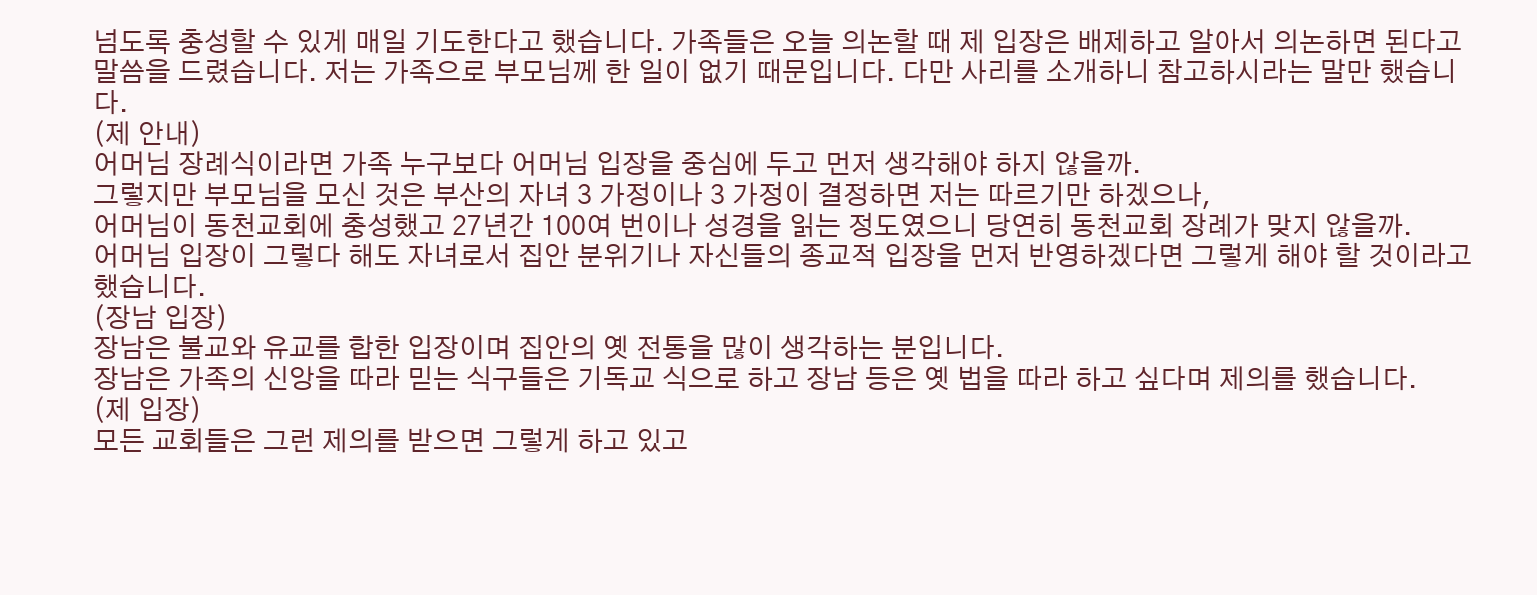넘도록 충성할 수 있게 매일 기도한다고 했습니다. 가족들은 오늘 의논할 때 제 입장은 배제하고 알아서 의논하면 된다고 말씀을 드렸습니다. 저는 가족으로 부모님께 한 일이 없기 때문입니다. 다만 사리를 소개하니 참고하시라는 말만 했습니다.
(제 안내)
어머님 장례식이라면 가족 누구보다 어머님 입장을 중심에 두고 먼저 생각해야 하지 않을까.
그렇지만 부모님을 모신 것은 부산의 자녀 3 가정이나 3 가정이 결정하면 저는 따르기만 하겠으나,
어머님이 동천교회에 충성했고 27년간 100여 번이나 성경을 읽는 정도였으니 당연히 동천교회 장례가 맞지 않을까.
어머님 입장이 그렇다 해도 자녀로서 집안 분위기나 자신들의 종교적 입장을 먼저 반영하겠다면 그렇게 해야 할 것이라고 했습니다.
(장남 입장)
장남은 불교와 유교를 합한 입장이며 집안의 옛 전통을 많이 생각하는 분입니다.
장남은 가족의 신앙을 따라 믿는 식구들은 기독교 식으로 하고 장남 등은 옛 법을 따라 하고 싶다며 제의를 했습니다.
(제 입장)
모든 교회들은 그런 제의를 받으면 그렇게 하고 있고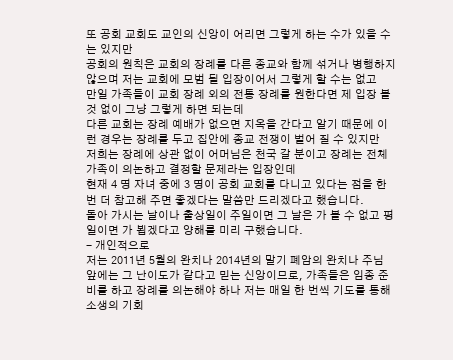또 공회 교회도 교인의 신앙이 어리면 그렇게 하는 수가 있을 수는 있지만
공회의 원칙은 교회의 장례를 다른 종교와 함께 섞거나 병행하지 않으며 저는 교회에 모범 될 입장이어서 그렇게 할 수는 없고
만일 가족들이 교회 장례 외의 전통 장례를 원한다면 제 입장 볼 것 없이 그냥 그렇게 하면 되는데
다른 교회는 장례 예배가 없으면 지옥을 간다고 알기 때문에 이런 경우는 장례를 두고 집안에 종교 전쟁이 벌어 질 수 있지만
저희는 장례에 상관 없이 어머님은 천국 갈 분이고 장례는 전체 가족이 의논하고 결정할 문제라는 입장인데
현재 4 명 자녀 중에 3 명이 공회 교회를 다니고 있다는 점을 한 번 더 참고해 주면 좋겠다는 말씀만 드리겠다고 했습니다.
돌아 가시는 날이나 출상일이 주일이면 그 날은 가 볼 수 없고 평일이면 가 뵙겠다고 양해를 미리 구했습니다.
- 개인적으로
저는 2011년 5월의 완치나 2014년의 말기 폐암의 완치나 주님 앞에는 그 난이도가 같다고 믿는 신앙이므로, 가족들은 임종 준비를 하고 장례를 의논해야 하나 저는 매일 한 번씩 기도를 통해 소생의 기회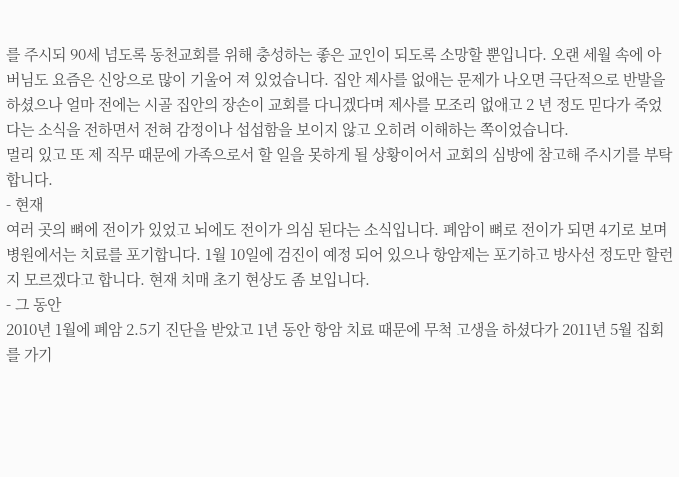를 주시되 90세 넘도록 동천교회를 위해 충성하는 좋은 교인이 되도록 소망할 뿐입니다. 오랜 세월 속에 아버님도 요즘은 신앙으로 많이 기울어 져 있었습니다. 집안 제사를 없애는 문제가 나오면 극단적으로 반발을 하셨으나 얼마 전에는 시골 집안의 장손이 교회를 다니겠다며 제사를 모조리 없애고 2 년 정도 믿다가 죽었다는 소식을 전하면서 전혀 감정이나 섭섭함을 보이지 않고 오히려 이해하는 쪽이었습니다.
멀리 있고 또 제 직무 때문에 가족으로서 할 일을 못하게 될 상황이어서 교회의 심방에 참고해 주시기를 부탁합니다.
- 현재
여러 곳의 뼈에 전이가 있었고 뇌에도 전이가 의심 된다는 소식입니다. 폐암이 뼈로 전이가 되면 4기로 보며 병원에서는 치료를 포기합니다. 1월 10일에 검진이 예정 되어 있으나 항암제는 포기하고 방사선 정도만 할런지 모르겠다고 합니다. 현재 치매 초기 현상도 좀 보입니다.
- 그 동안
2010년 1월에 폐암 2.5기 진단을 받았고 1년 동안 항암 치료 때문에 무척 고생을 하셨다가 2011년 5월 집회를 가기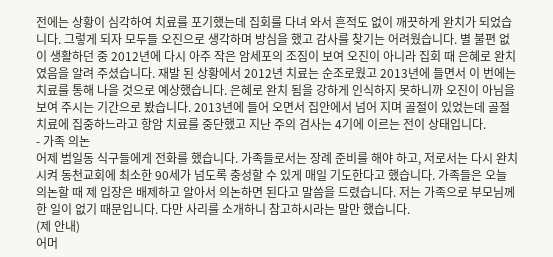전에는 상황이 심각하여 치료를 포기했는데 집회를 다녀 와서 흔적도 없이 깨끗하게 완치가 되었습니다. 그렇게 되자 모두들 오진으로 생각하며 방심을 했고 감사를 찾기는 어려웠습니다. 별 불편 없이 생활하던 중 2012년에 다시 아주 작은 암세포의 조짐이 보여 오진이 아니라 집회 때 은혜로 완치였음을 알려 주셨습니다. 재발 된 상황에서 2012년 치료는 순조로웠고 2013년에 들면서 이 번에는 치료를 통해 나을 것으로 예상했습니다. 은혜로 완치 됨을 강하게 인식하지 못하니까 오진이 아님을 보여 주시는 기간으로 봤습니다. 2013년에 들어 오면서 집안에서 넘어 지며 골절이 있었는데 골절 치료에 집중하느라고 항암 치료를 중단했고 지난 주의 검사는 4기에 이르는 전이 상태입니다.
- 가족 의논
어제 범일동 식구들에게 전화를 했습니다. 가족들로서는 장례 준비를 해야 하고, 저로서는 다시 완치 시켜 동천교회에 최소한 90세가 넘도록 충성할 수 있게 매일 기도한다고 했습니다. 가족들은 오늘 의논할 때 제 입장은 배제하고 알아서 의논하면 된다고 말씀을 드렸습니다. 저는 가족으로 부모님께 한 일이 없기 때문입니다. 다만 사리를 소개하니 참고하시라는 말만 했습니다.
(제 안내)
어머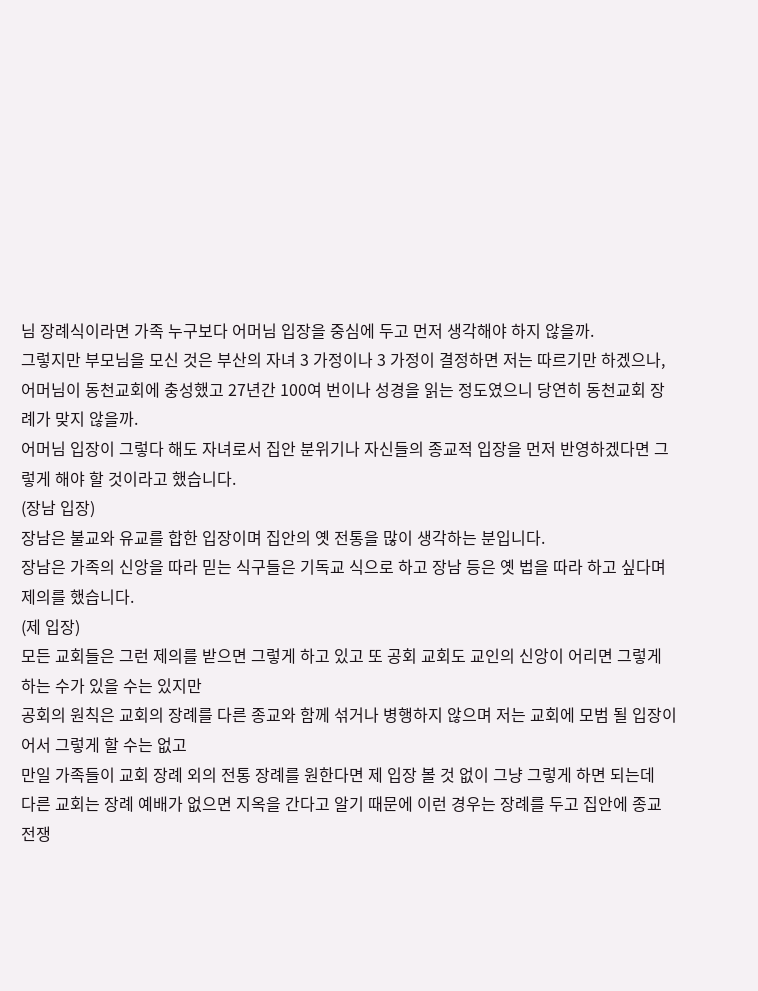님 장례식이라면 가족 누구보다 어머님 입장을 중심에 두고 먼저 생각해야 하지 않을까.
그렇지만 부모님을 모신 것은 부산의 자녀 3 가정이나 3 가정이 결정하면 저는 따르기만 하겠으나,
어머님이 동천교회에 충성했고 27년간 100여 번이나 성경을 읽는 정도였으니 당연히 동천교회 장례가 맞지 않을까.
어머님 입장이 그렇다 해도 자녀로서 집안 분위기나 자신들의 종교적 입장을 먼저 반영하겠다면 그렇게 해야 할 것이라고 했습니다.
(장남 입장)
장남은 불교와 유교를 합한 입장이며 집안의 옛 전통을 많이 생각하는 분입니다.
장남은 가족의 신앙을 따라 믿는 식구들은 기독교 식으로 하고 장남 등은 옛 법을 따라 하고 싶다며 제의를 했습니다.
(제 입장)
모든 교회들은 그런 제의를 받으면 그렇게 하고 있고 또 공회 교회도 교인의 신앙이 어리면 그렇게 하는 수가 있을 수는 있지만
공회의 원칙은 교회의 장례를 다른 종교와 함께 섞거나 병행하지 않으며 저는 교회에 모범 될 입장이어서 그렇게 할 수는 없고
만일 가족들이 교회 장례 외의 전통 장례를 원한다면 제 입장 볼 것 없이 그냥 그렇게 하면 되는데
다른 교회는 장례 예배가 없으면 지옥을 간다고 알기 때문에 이런 경우는 장례를 두고 집안에 종교 전쟁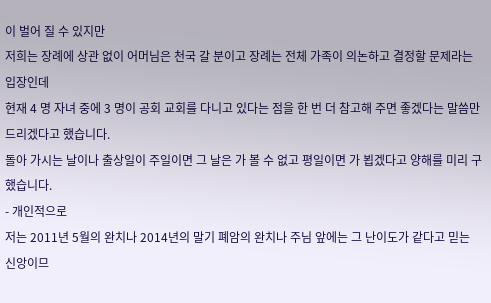이 벌어 질 수 있지만
저희는 장례에 상관 없이 어머님은 천국 갈 분이고 장례는 전체 가족이 의논하고 결정할 문제라는 입장인데
현재 4 명 자녀 중에 3 명이 공회 교회를 다니고 있다는 점을 한 번 더 참고해 주면 좋겠다는 말씀만 드리겠다고 했습니다.
돌아 가시는 날이나 출상일이 주일이면 그 날은 가 볼 수 없고 평일이면 가 뵙겠다고 양해를 미리 구했습니다.
- 개인적으로
저는 2011년 5월의 완치나 2014년의 말기 폐암의 완치나 주님 앞에는 그 난이도가 같다고 믿는 신앙이므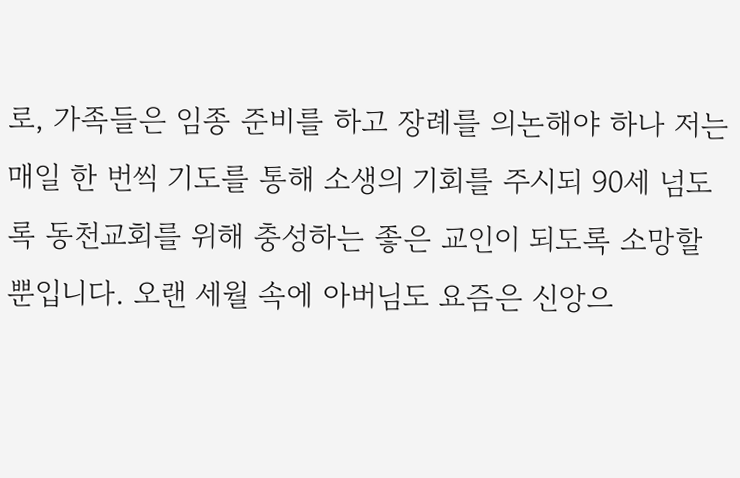로, 가족들은 임종 준비를 하고 장례를 의논해야 하나 저는 매일 한 번씩 기도를 통해 소생의 기회를 주시되 90세 넘도록 동천교회를 위해 충성하는 좋은 교인이 되도록 소망할 뿐입니다. 오랜 세월 속에 아버님도 요즘은 신앙으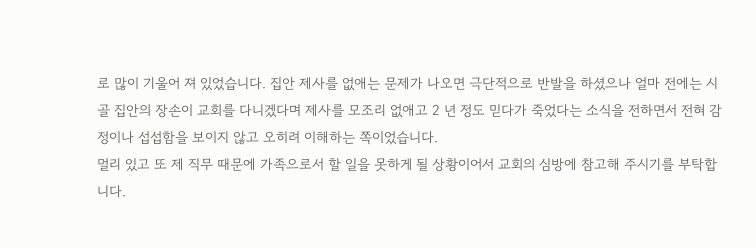로 많이 기울어 져 있었습니다. 집안 제사를 없애는 문제가 나오면 극단적으로 반발을 하셨으나 얼마 전에는 시골 집안의 장손이 교회를 다니겠다며 제사를 모조리 없애고 2 년 정도 믿다가 죽었다는 소식을 전하면서 전혀 감정이나 섭섭함을 보이지 않고 오히려 이해하는 쪽이었습니다.
멀리 있고 또 제 직무 때문에 가족으로서 할 일을 못하게 될 상황이어서 교회의 심방에 참고해 주시기를 부탁합니다.